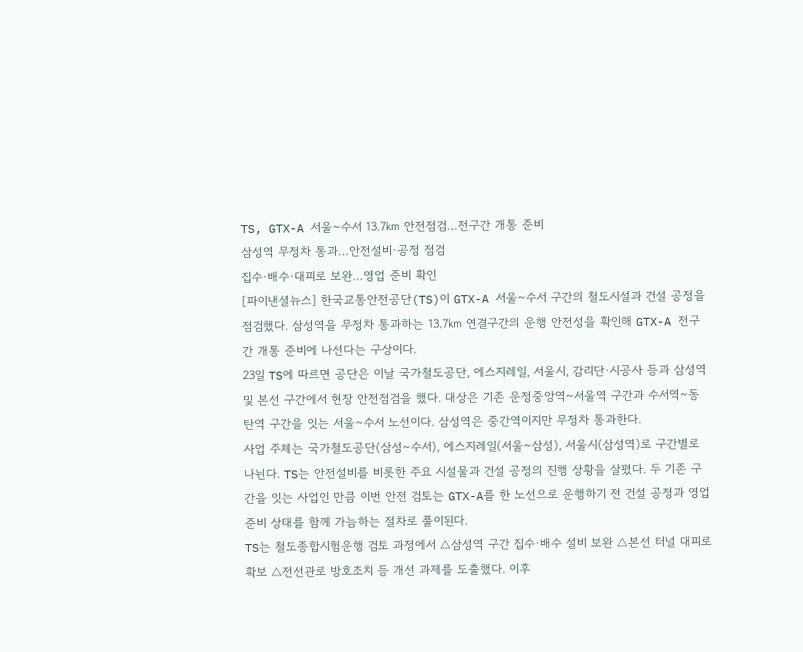TS, GTX-A 서울~수서 13.7㎞ 안전점검…전구간 개통 준비
삼성역 무정차 통과…안전설비·공정 점검
집수·배수·대피로 보완…영업 준비 확인
[파이낸셜뉴스] 한국교통안전공단(TS)이 GTX-A 서울~수서 구간의 철도시설과 건설 공정을 점검했다. 삼성역을 무정차 통과하는 13.7㎞ 연결구간의 운행 안전성을 확인해 GTX-A 전구간 개통 준비에 나선다는 구상이다.
23일 TS에 따르면 공단은 이날 국가철도공단, 에스지레일, 서울시, 감리단·시공사 등과 삼성역 및 본선 구간에서 현장 안전점검을 했다. 대상은 기존 운정중앙역~서울역 구간과 수서역~동탄역 구간을 잇는 서울~수서 노선이다. 삼성역은 중간역이지만 무정차 통과한다.
사업 주체는 국가철도공단(삼성~수서), 에스지레일(서울~삼성), 서울시(삼성역)로 구간별로 나뉜다. TS는 안전설비를 비롯한 주요 시설물과 건설 공정의 진행 상황을 살폈다. 두 기존 구간을 잇는 사업인 만큼 이번 안전 검토는 GTX-A를 한 노선으로 운행하기 전 건설 공정과 영업 준비 상태를 함께 가늠하는 절차로 풀이된다.
TS는 철도종합시험운행 검토 과정에서 △삼성역 구간 집수·배수 설비 보완 △본선 터널 대피로 확보 △전선관로 방호조치 등 개선 과제를 도출했다. 이후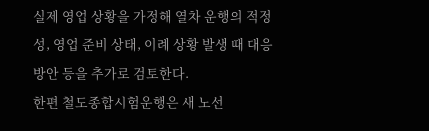실제 영업 상황을 가정해 열차 운행의 적정성, 영업 준비 상태, 이례 상황 발생 때 대응 방안 등을 추가로 검토한다.
한편 철도종합시험운행은 새 노선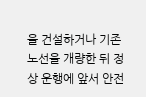을 건설하거나 기존 노선을 개량한 뒤 정상 운행에 앞서 안전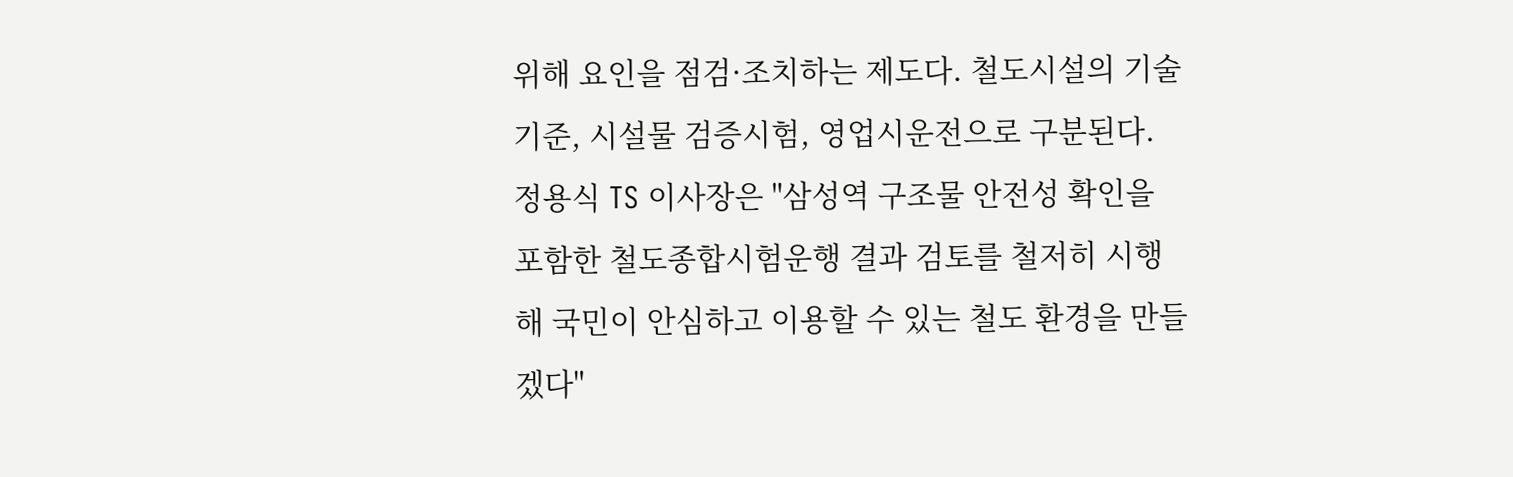위해 요인을 점검·조치하는 제도다. 철도시설의 기술기준, 시설물 검증시험, 영업시운전으로 구분된다.
정용식 TS 이사장은 "삼성역 구조물 안전성 확인을 포함한 철도종합시험운행 결과 검토를 철저히 시행해 국민이 안심하고 이용할 수 있는 철도 환경을 만들겠다"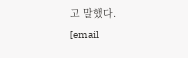고 말했다.
[email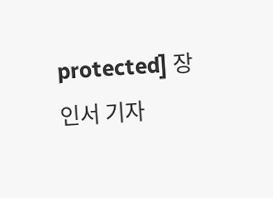protected] 장인서 기자